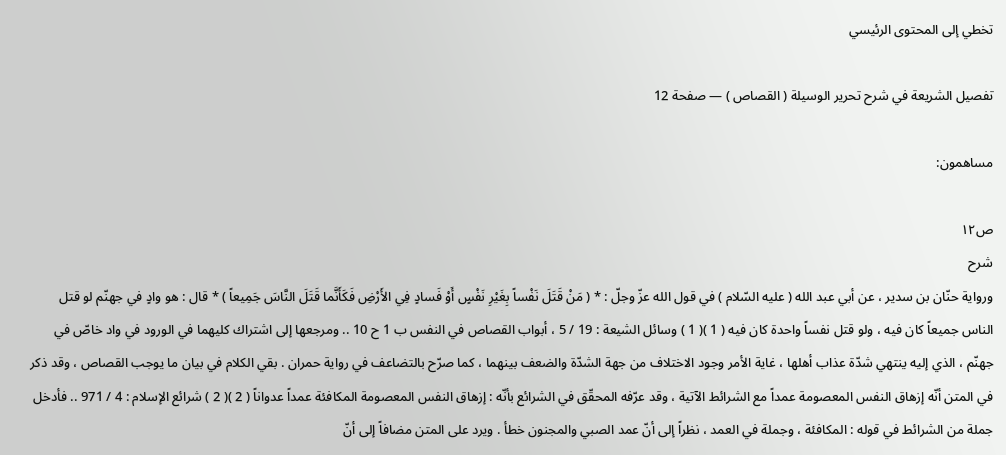تخطي إلى المحتوى الرئيسي

تفصيل الشريعة في شرح تحرير الوسيلة ( القصاص ) — صفحة 12

مساهمون:

ص١٢
شرح
ورواية حنّان بن سدير ، عن أبي عبد الله ( عليه السّلام ) في قول الله عزّ وجلّ : * ( مَنْ قَتَلَ نَفْساً بِغَيْرِ نَفْسٍ أَوْ فَسادٍ فِي الأَرْضِ فَكَأَنَّما قَتَلَ النَّاسَ جَمِيعاً ) * قال : هو وادٍ في جهنّم لو قتل الناس جميعاً كان فيه ، ولو قتل نفساً واحدة كان فيه ( 1 )( 1 ) وسائل الشيعة : 19 / 5 ، أبواب القصاص في النفس ب 1 ح 10 .. ومرجعها إلى اشتراك كليهما في الورود في واد خاصّ في جهنّم ، الذي إليه ينتهي شدّة عذاب أهلها ، غاية الأمر وجود الاختلاف من جهة الشدّة والضعف بينهما ، كما صرّح بالتضاعف في رواية حمران . بقي الكلام في بيان ما يوجب القصاص ، وقد ذكر في المتن أنّه إزهاق النفس المعصومة عمداً مع الشرائط الآتية ، وقد عرّفه المحقّق في الشرائع بأنّه : إزهاق النفس المعصومة المكافئة عمداً عدواناً ( 2 )( 2 ) شرائع الإسلام : 4 / 971 .. فأدخل جملة من الشرائط في قوله : المكافئة ، وجملة في العمد ، نظراً إلى أنّ عمد الصبي والمجنون خطأ . ويرد على المتن مضافاً إلى أنّ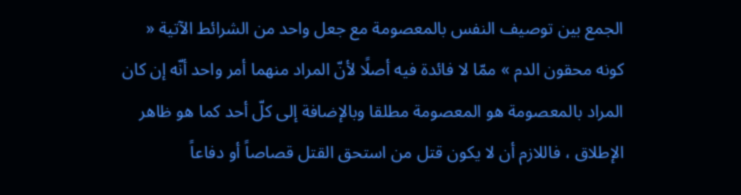الجمع بين توصيف النفس بالمعصومة مع جعل واحد من الشرائط الآتية « كونه محقون الدم » ممّا لا فائدة فيه أصلًا لأنّ المراد منهما أمر واحد أنّه إن كان المراد بالمعصومة هو المعصومة مطلقا وبالإضافة إلى كلّ أحد كما هو ظاهر الإطلاق ، فاللازم أن لا يكون قتل من استحق القتل قصاصاً أو دفاعاً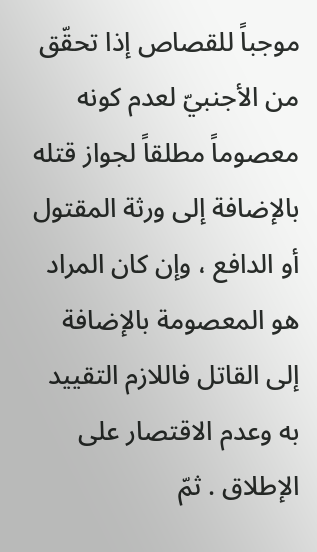موجباً للقصاص إذا تحقّق من الأجنبيّ لعدم كونه معصوماً مطلقاً لجواز قتله بالإضافة إلى ورثة المقتول أو الدافع ، وإن كان المراد هو المعصومة بالإضافة إلى القاتل فاللازم التقييد به وعدم الاقتصار على الإطلاق . ثمّ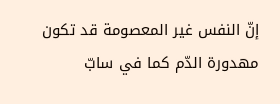إنّ النفس غير المعصومة قد تكون مهدورة الدّم كما في سابّ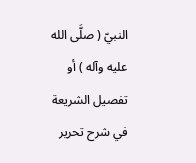النبيّ ( صلَّى الله عليه وآله ) أو
تفصيل الشريعة في شرح تحرير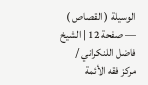الوسيلة ( القصاص ) — صفحة 12 | الشيخ فاضل اللنكراني / مركز فقه الأئمة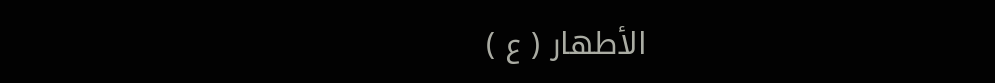الأطهار ( ع )